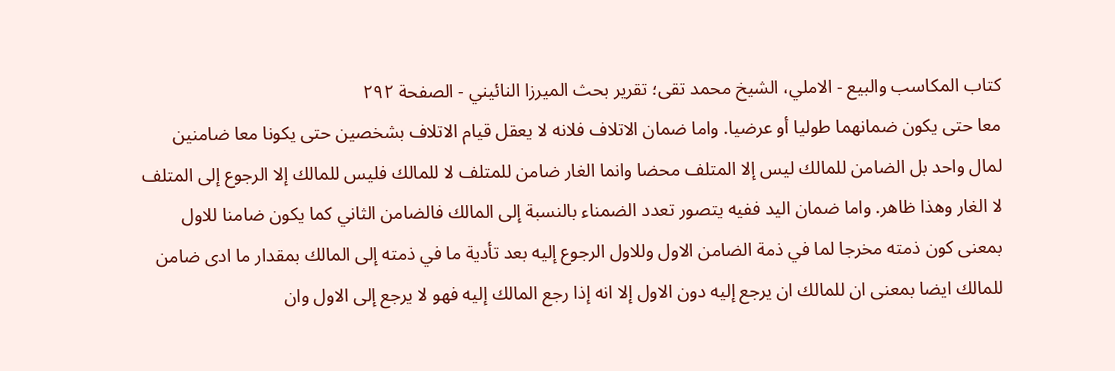كتاب المكاسب والبيع - الاملي، الشيخ محمد تقى؛ تقرير بحث الميرزا النائيني - الصفحة ٢٩٢
معا حتى يكون ضمانهما طوليا أو عرضيا. واما ضمان الاتلاف فلانه لا يعقل قيام الاتلاف بشخصين حتى يكونا معا ضامنين لمال واحد بل الضامن للمالك ليس إلا المتلف محضا وانما الغار ضامن للمتلف لا للمالك فليس للمالك إلا الرجوع إلى المتلف لا الغار وهذا ظاهر. واما ضمان اليد ففيه يتصور تعدد الضمناء بالنسبة إلى المالك فالضامن الثاني كما يكون ضامنا للاول بمعنى كون ذمته مخرجا لما في ذمة الضامن الاول وللاول الرجوع إليه بعد تأدية ما في ذمته إلى المالك بمقدار ما ادى ضامن للمالك ايضا بمعنى ان للمالك ان يرجع إليه دون الاول إلا انه إذا رجع المالك إليه فهو لا يرجع إلى الاول وان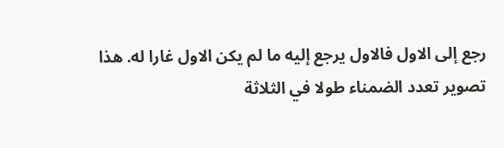رجع إلى الاول فالاول يرجع إليه ما لم يكن الاول غارا له. هذا تصوير تعدد الضمناء طولا في الثلاثة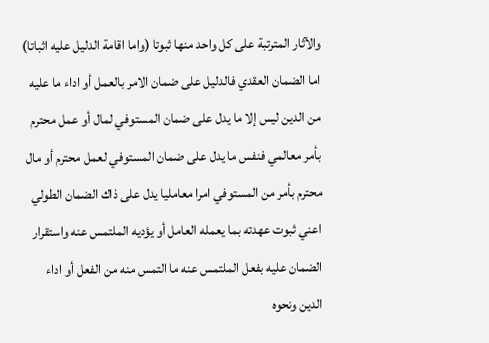والآثار المترتبة على كل واحد منها ثبوتا (واما اقامة الدليل عليه اثباتا) اما الضمان العقدي فالدليل على ضمان الامر بالعمل أو اداء ما عليه من الدين ليس إلا ما يدل على ضمان المستوفي لمال أو عمل محترم بأمر معالمي فنفس ما يدل على ضمان المستوفي لعمل محترم أو مال محترم بأمر من المستوفي امرا معامليا يدل على ذاك الضمان الطولي اعني ثبوت عهدته بما يعمله العامل أو يؤديه الملتمس عنه واستقرار الضمان عليه بفعل الملتمس عنه ما التمس منه من الفعل أو اداء الدين ونحوه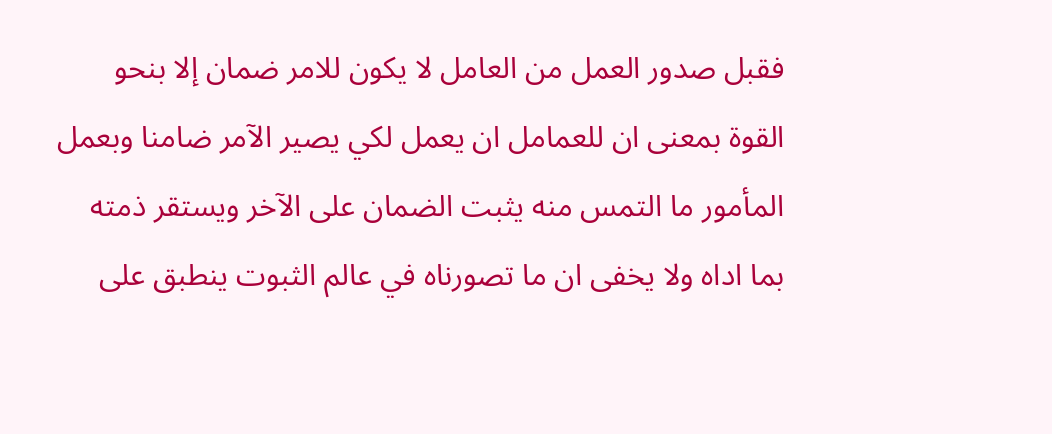فقبل صدور العمل من العامل لا يكون للامر ضمان إلا بنحو القوة بمعنى ان للعمامل ان يعمل لكي يصير الآمر ضامنا وبعمل المأمور ما التمس منه يثبت الضمان على الآخر ويستقر ذمته بما اداه ولا يخفى ان ما تصورناه في عالم الثبوت ينطبق على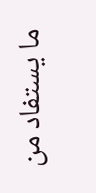ما يستفاد من